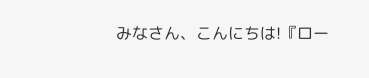みなさん、こんにちは!『ロー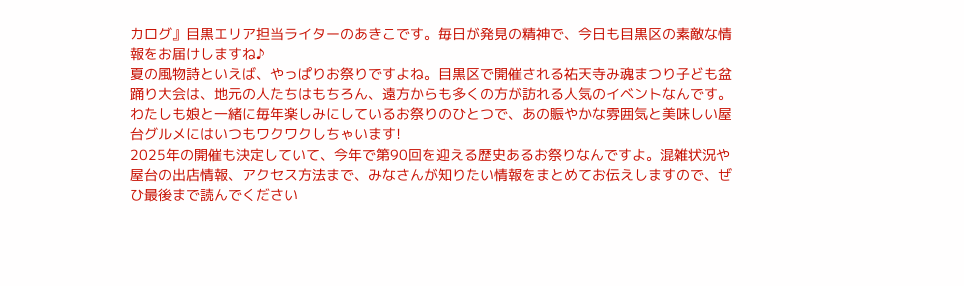カログ』目黒エリア担当ライターのあきこです。毎日が発見の精神で、今日も目黒区の素敵な情報をお届けしますね♪
夏の風物詩といえば、やっぱりお祭りですよね。目黒区で開催される祐天寺み魂まつり子ども盆踊り大会は、地元の人たちはもちろん、遠方からも多くの方が訪れる人気のイベントなんです。わたしも娘と一緒に毎年楽しみにしているお祭りのひとつで、あの賑やかな雰囲気と美味しい屋台グルメにはいつもワクワクしちゃいます!
2025年の開催も決定していて、今年で第90回を迎える歴史あるお祭りなんですよ。混雑状況や屋台の出店情報、アクセス方法まで、みなさんが知りたい情報をまとめてお伝えしますので、ぜひ最後まで読んでください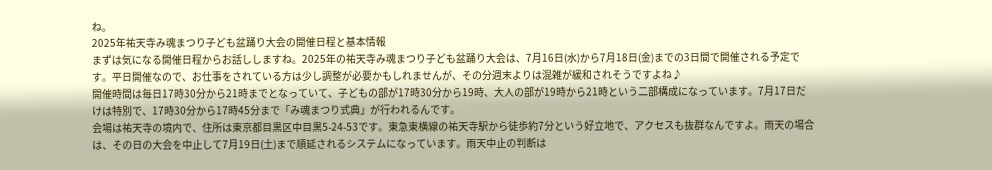ね。
2025年祐天寺み魂まつり子ども盆踊り大会の開催日程と基本情報
まずは気になる開催日程からお話ししますね。2025年の祐天寺み魂まつり子ども盆踊り大会は、7月16日(水)から7月18日(金)までの3日間で開催される予定です。平日開催なので、お仕事をされている方は少し調整が必要かもしれませんが、その分週末よりは混雑が緩和されそうですよね♪
開催時間は毎日17時30分から21時までとなっていて、子どもの部が17時30分から19時、大人の部が19時から21時という二部構成になっています。7月17日だけは特別で、17時30分から17時45分まで「み魂まつり式典」が行われるんです。
会場は祐天寺の境内で、住所は東京都目黒区中目黒5-24-53です。東急東横線の祐天寺駅から徒歩約7分という好立地で、アクセスも抜群なんですよ。雨天の場合は、その日の大会を中止して7月19日(土)まで順延されるシステムになっています。雨天中止の判断は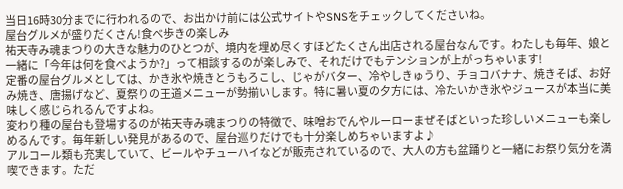当日16時30分までに行われるので、お出かけ前には公式サイトやSNSをチェックしてくださいね。
屋台グルメが盛りだくさん!食べ歩きの楽しみ
祐天寺み魂まつりの大きな魅力のひとつが、境内を埋め尽くすほどたくさん出店される屋台なんです。わたしも毎年、娘と一緒に「今年は何を食べようか?」って相談するのが楽しみで、それだけでもテンションが上がっちゃいます!
定番の屋台グルメとしては、かき氷や焼きとうもろこし、じゃがバター、冷やしきゅうり、チョコバナナ、焼きそば、お好み焼き、唐揚げなど、夏祭りの王道メニューが勢揃いします。特に暑い夏の夕方には、冷たいかき氷やジュースが本当に美味しく感じられるんですよね。
変わり種の屋台も登場するのが祐天寺み魂まつりの特徴で、味噌おでんやルーローまぜそばといった珍しいメニューも楽しめるんです。毎年新しい発見があるので、屋台巡りだけでも十分楽しめちゃいますよ♪
アルコール類も充実していて、ビールやチューハイなどが販売されているので、大人の方も盆踊りと一緒にお祭り気分を満喫できます。ただ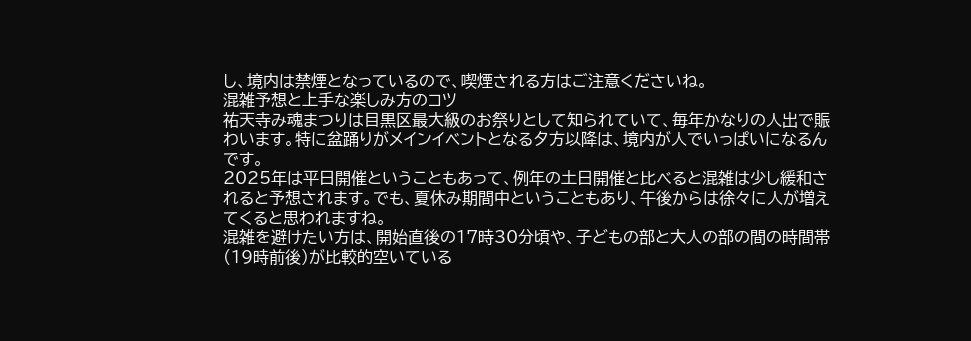し、境内は禁煙となっているので、喫煙される方はご注意くださいね。
混雑予想と上手な楽しみ方のコツ
祐天寺み魂まつりは目黒区最大級のお祭りとして知られていて、毎年かなりの人出で賑わいます。特に盆踊りがメインイベントとなる夕方以降は、境内が人でいっぱいになるんです。
2025年は平日開催ということもあって、例年の土日開催と比べると混雑は少し緩和されると予想されます。でも、夏休み期間中ということもあり、午後からは徐々に人が増えてくると思われますね。
混雑を避けたい方は、開始直後の17時30分頃や、子どもの部と大人の部の間の時間帯(19時前後)が比較的空いている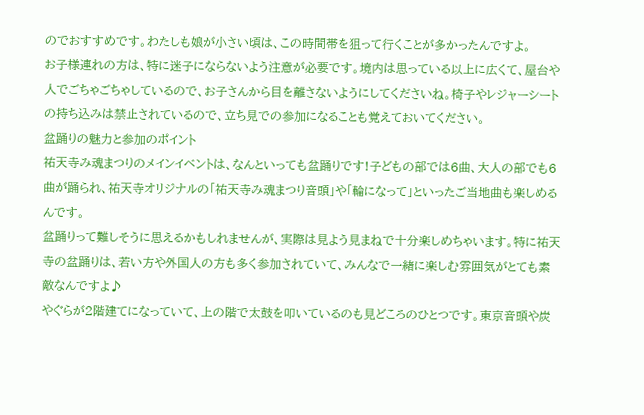のでおすすめです。わたしも娘が小さい頃は、この時間帯を狙って行くことが多かったんですよ。
お子様連れの方は、特に迷子にならないよう注意が必要です。境内は思っている以上に広くて、屋台や人でごちゃごちゃしているので、お子さんから目を離さないようにしてくださいね。椅子やレジャーシートの持ち込みは禁止されているので、立ち見での参加になることも覚えておいてください。
盆踊りの魅力と参加のポイント
祐天寺み魂まつりのメインイベントは、なんといっても盆踊りです!子どもの部では6曲、大人の部でも6曲が踊られ、祐天寺オリジナルの「祐天寺み魂まつり音頭」や「輪になって」といったご当地曲も楽しめるんです。
盆踊りって難しそうに思えるかもしれませんが、実際は見よう見まねで十分楽しめちゃいます。特に祐天寺の盆踊りは、若い方や外国人の方も多く参加されていて、みんなで一緒に楽しむ雰囲気がとても素敵なんですよ♪
やぐらが2階建てになっていて、上の階で太鼓を叩いているのも見どころのひとつです。東京音頭や炭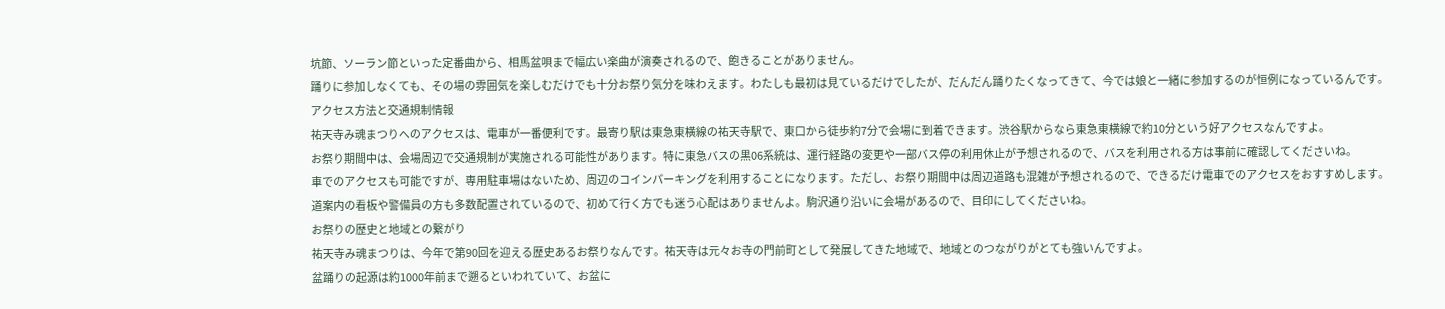坑節、ソーラン節といった定番曲から、相馬盆唄まで幅広い楽曲が演奏されるので、飽きることがありません。
踊りに参加しなくても、その場の雰囲気を楽しむだけでも十分お祭り気分を味わえます。わたしも最初は見ているだけでしたが、だんだん踊りたくなってきて、今では娘と一緒に参加するのが恒例になっているんです。
アクセス方法と交通規制情報
祐天寺み魂まつりへのアクセスは、電車が一番便利です。最寄り駅は東急東横線の祐天寺駅で、東口から徒歩約7分で会場に到着できます。渋谷駅からなら東急東横線で約10分という好アクセスなんですよ。
お祭り期間中は、会場周辺で交通規制が実施される可能性があります。特に東急バスの黒06系統は、運行経路の変更や一部バス停の利用休止が予想されるので、バスを利用される方は事前に確認してくださいね。
車でのアクセスも可能ですが、専用駐車場はないため、周辺のコインパーキングを利用することになります。ただし、お祭り期間中は周辺道路も混雑が予想されるので、できるだけ電車でのアクセスをおすすめします。
道案内の看板や警備員の方も多数配置されているので、初めて行く方でも迷う心配はありませんよ。駒沢通り沿いに会場があるので、目印にしてくださいね。
お祭りの歴史と地域との繋がり
祐天寺み魂まつりは、今年で第90回を迎える歴史あるお祭りなんです。祐天寺は元々お寺の門前町として発展してきた地域で、地域とのつながりがとても強いんですよ。
盆踊りの起源は約1000年前まで遡るといわれていて、お盆に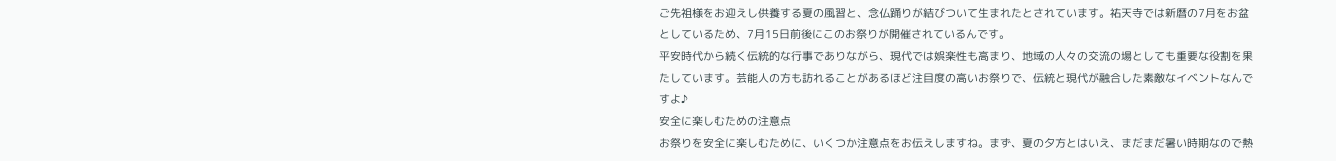ご先祖様をお迎えし供養する夏の風習と、念仏踊りが結びついて生まれたとされています。祐天寺では新暦の7月をお盆としているため、7月15日前後にこのお祭りが開催されているんです。
平安時代から続く伝統的な行事でありながら、現代では娯楽性も高まり、地域の人々の交流の場としても重要な役割を果たしています。芸能人の方も訪れることがあるほど注目度の高いお祭りで、伝統と現代が融合した素敵なイベントなんですよ♪
安全に楽しむための注意点
お祭りを安全に楽しむために、いくつか注意点をお伝えしますね。まず、夏の夕方とはいえ、まだまだ暑い時期なので熱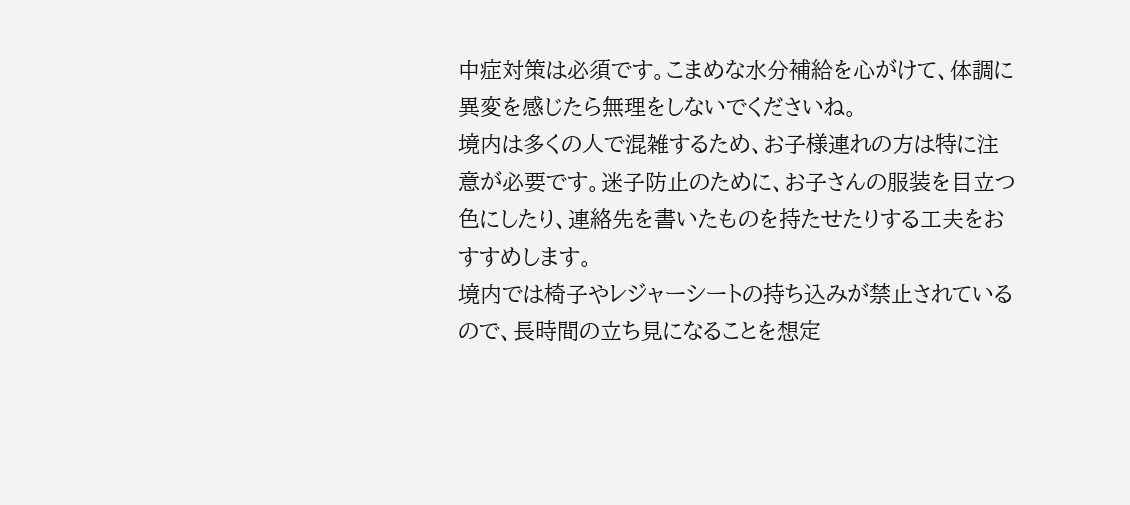中症対策は必須です。こまめな水分補給を心がけて、体調に異変を感じたら無理をしないでくださいね。
境内は多くの人で混雑するため、お子様連れの方は特に注意が必要です。迷子防止のために、お子さんの服装を目立つ色にしたり、連絡先を書いたものを持たせたりする工夫をおすすめします。
境内では椅子やレジャーシートの持ち込みが禁止されているので、長時間の立ち見になることを想定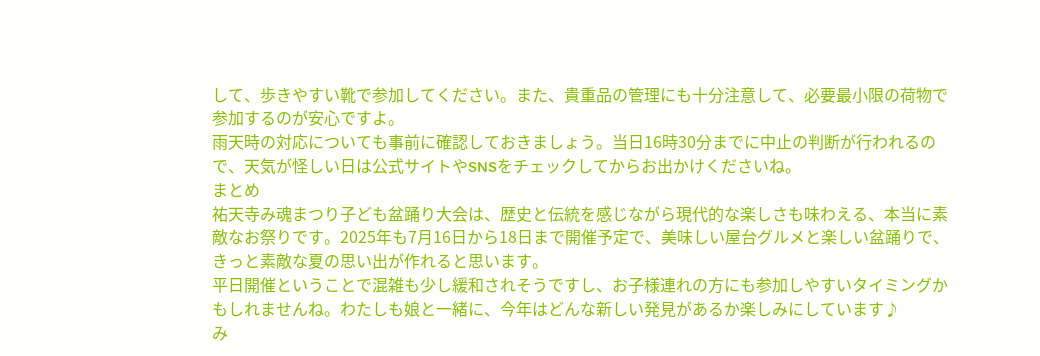して、歩きやすい靴で参加してください。また、貴重品の管理にも十分注意して、必要最小限の荷物で参加するのが安心ですよ。
雨天時の対応についても事前に確認しておきましょう。当日16時30分までに中止の判断が行われるので、天気が怪しい日は公式サイトやSNSをチェックしてからお出かけくださいね。
まとめ
祐天寺み魂まつり子ども盆踊り大会は、歴史と伝統を感じながら現代的な楽しさも味わえる、本当に素敵なお祭りです。2025年も7月16日から18日まで開催予定で、美味しい屋台グルメと楽しい盆踊りで、きっと素敵な夏の思い出が作れると思います。
平日開催ということで混雑も少し緩和されそうですし、お子様連れの方にも参加しやすいタイミングかもしれませんね。わたしも娘と一緒に、今年はどんな新しい発見があるか楽しみにしています♪
み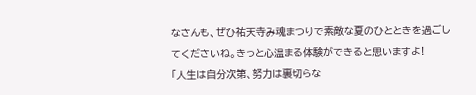なさんも、ぜひ祐天寺み魂まつりで素敵な夏のひとときを過ごしてくださいね。きっと心温まる体験ができると思いますよ!
「人生は自分次第、努力は裏切らな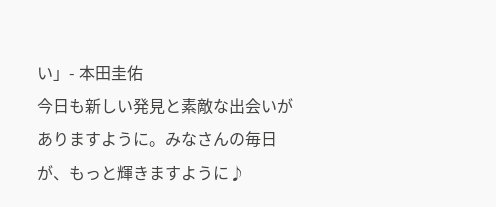い」- 本田圭佑
今日も新しい発見と素敵な出会いがありますように。みなさんの毎日が、もっと輝きますように♪